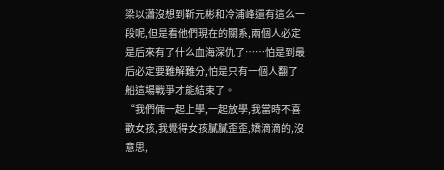梁以瀟沒想到靳元彬和冷浦峰還有這么一段呢,但是看他們現在的關系,兩個人必定是后來有了什么血海深仇了……怕是到最后必定要難解難分,怕是只有一個人翻了船這場戰爭才能結束了。
“我們倆一起上學,一起放學,我當時不喜歡女孩,我覺得女孩膩膩歪歪,嬌滴滴的,沒意思,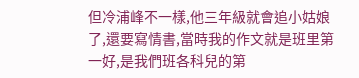但冷浦峰不一樣,他三年級就會追小姑娘了,還要寫情書,當時我的作文就是班里第一好,是我們班各科兒的第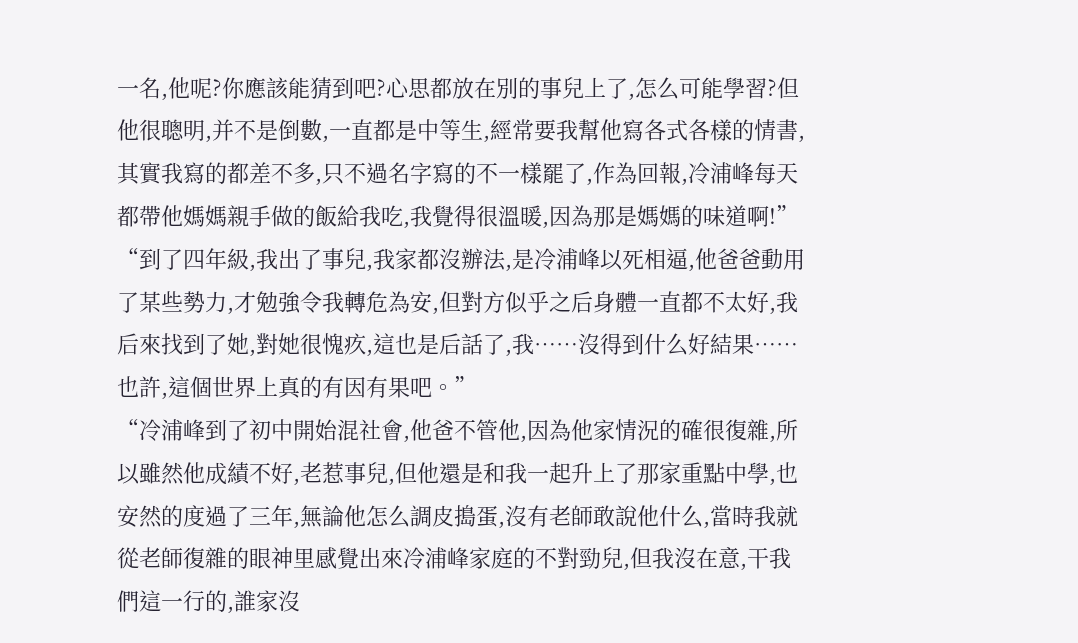一名,他呢?你應該能猜到吧?心思都放在別的事兒上了,怎么可能學習?但他很聰明,并不是倒數,一直都是中等生,經常要我幫他寫各式各樣的情書,其實我寫的都差不多,只不過名字寫的不一樣罷了,作為回報,冷浦峰每天都帶他媽媽親手做的飯給我吃,我覺得很溫暖,因為那是媽媽的味道啊!”
“到了四年級,我出了事兒,我家都沒辦法,是冷浦峰以死相逼,他爸爸動用了某些勢力,才勉強令我轉危為安,但對方似乎之后身體一直都不太好,我后來找到了她,對她很愧疚,這也是后話了,我……沒得到什么好結果……也許,這個世界上真的有因有果吧。”
“冷浦峰到了初中開始混社會,他爸不管他,因為他家情況的確很復雜,所以雖然他成績不好,老惹事兒,但他還是和我一起升上了那家重點中學,也安然的度過了三年,無論他怎么調皮搗蛋,沒有老師敢說他什么,當時我就從老師復雜的眼神里感覺出來冷浦峰家庭的不對勁兒,但我沒在意,干我們這一行的,誰家沒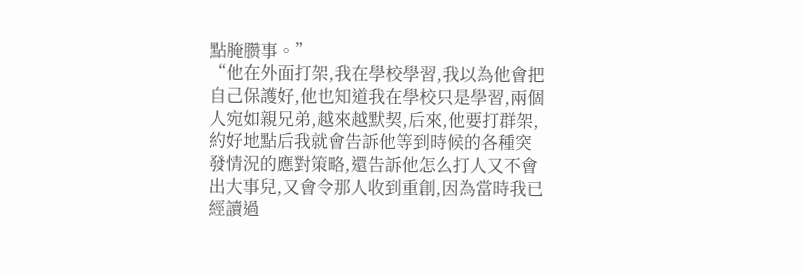點腌臜事。”
“他在外面打架,我在學校學習,我以為他會把自己保護好,他也知道我在學校只是學習,兩個人宛如親兄弟,越來越默契,后來,他要打群架,約好地點后我就會告訴他等到時候的各種突發情況的應對策略,還告訴他怎么打人又不會出大事兒,又會令那人收到重創,因為當時我已經讀過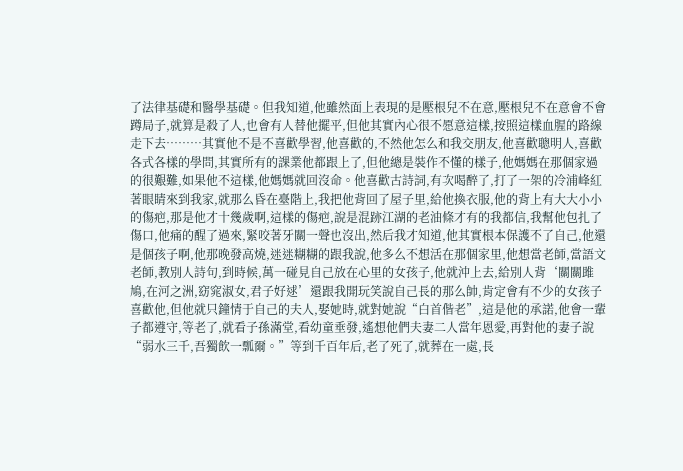了法律基礎和醫學基礎。但我知道,他雖然面上表現的是壓根兒不在意,壓根兒不在意會不會蹲局子,就算是殺了人,也會有人替他擺平,但他其實內心很不愿意這樣,按照這樣血腥的路線走下去………其實他不是不喜歡學習,他喜歡的,不然他怎么和我交朋友,他喜歡聰明人,喜歡各式各樣的學問,其實所有的課業他都跟上了,但他總是裝作不懂的樣子,他媽媽在那個家過的很艱難,如果他不這樣,他媽媽就回沒命。他喜歡古詩詞,有次喝醉了,打了一架的冷浦峰紅著眼睛來到我家,就那么昏在臺階上,我把他背回了屋子里,給他換衣服,他的背上有大大小小的傷疤,那是他才十幾歲啊,這樣的傷疤,說是混跡江湖的老油條才有的我都信,我幫他包扎了傷口,他痛的醒了過來,緊咬著牙關一聲也沒出,然后我才知道,他其實根本保護不了自己,他還是個孩子啊,他那晚發高燒,迷迷糊糊的跟我說,他多么不想活在那個家里,他想當老師,當語文老師,教別人詩句,到時候,萬一碰見自己放在心里的女孩子,他就沖上去,給別人背‘關關雎鳩,在河之洲,窈窕淑女,君子好逑’還跟我開玩笑說自己長的那么帥,肯定會有不少的女孩子喜歡他,但他就只鐘情于自己的夫人,娶她時,就對她說“白首偕老”,這是他的承諾,他會一輩子都遵守,等老了,就看子孫滿堂,看幼童垂發,遙想他們夫妻二人當年恩愛,再對他的妻子說“弱水三千,吾獨飲一瓢爾。”等到千百年后,老了死了,就葬在一處,長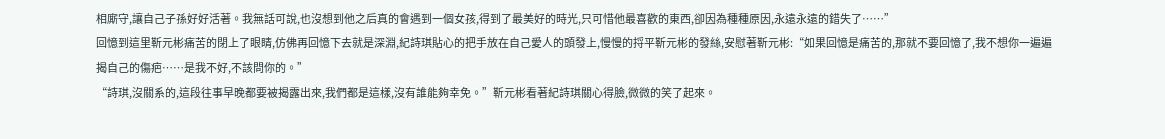相廝守,讓自己子孫好好活著。我無話可說,也沒想到他之后真的會遇到一個女孩,得到了最美好的時光,只可惜他最喜歡的東西,卻因為種種原因,永遠永遠的錯失了……”
回憶到這里靳元彬痛苦的閉上了眼睛,仿佛再回憶下去就是深淵,紀詩琪貼心的把手放在自己愛人的頭發上,慢慢的捋平靳元彬的發絲,安慰著靳元彬:“如果回憶是痛苦的,那就不要回憶了,我不想你一遍遍揭自己的傷疤……是我不好,不該問你的。”
“詩琪,沒關系的,這段往事早晚都要被揭露出來,我們都是這樣,沒有誰能夠幸免。”靳元彬看著紀詩琪關心得臉,微微的笑了起來。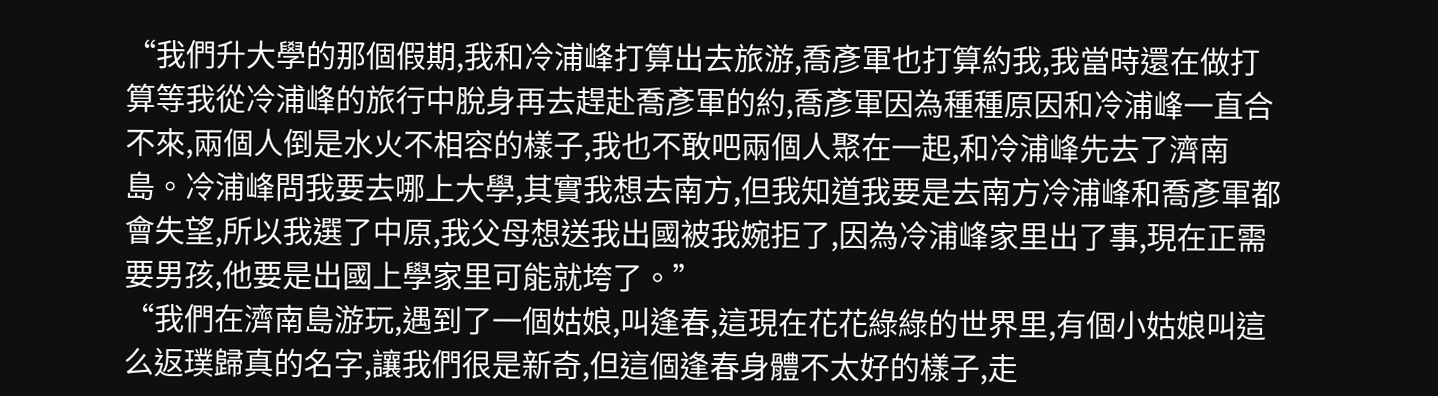“我們升大學的那個假期,我和冷浦峰打算出去旅游,喬彥軍也打算約我,我當時還在做打算等我從冷浦峰的旅行中脫身再去趕赴喬彥軍的約,喬彥軍因為種種原因和冷浦峰一直合不來,兩個人倒是水火不相容的樣子,我也不敢吧兩個人聚在一起,和冷浦峰先去了濟南島。冷浦峰問我要去哪上大學,其實我想去南方,但我知道我要是去南方冷浦峰和喬彥軍都會失望,所以我選了中原,我父母想送我出國被我婉拒了,因為冷浦峰家里出了事,現在正需要男孩,他要是出國上學家里可能就垮了。”
“我們在濟南島游玩,遇到了一個姑娘,叫逢春,這現在花花綠綠的世界里,有個小姑娘叫這么返璞歸真的名字,讓我們很是新奇,但這個逢春身體不太好的樣子,走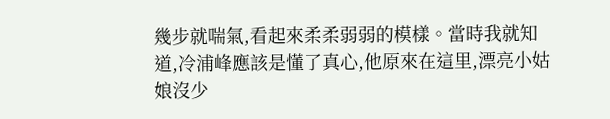幾步就喘氣,看起來柔柔弱弱的模樣。當時我就知道,冷浦峰應該是懂了真心,他原來在這里,漂亮小姑娘沒少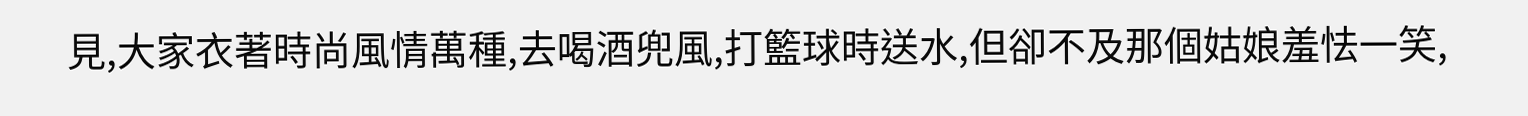見,大家衣著時尚風情萬種,去喝酒兜風,打籃球時送水,但卻不及那個姑娘羞怯一笑,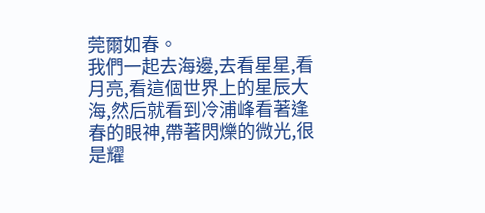莞爾如春。
我們一起去海邊,去看星星,看月亮,看這個世界上的星辰大海,然后就看到冷浦峰看著逢春的眼神,帶著閃爍的微光,很是耀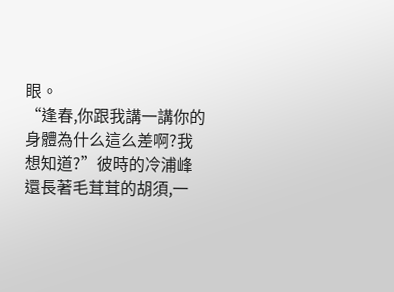眼。
“逢春,你跟我講一講你的身體為什么這么差啊?我想知道?”彼時的冷浦峰還長著毛茸茸的胡須,一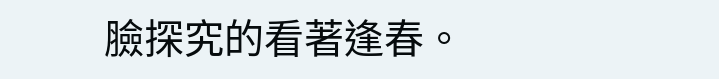臉探究的看著逢春。